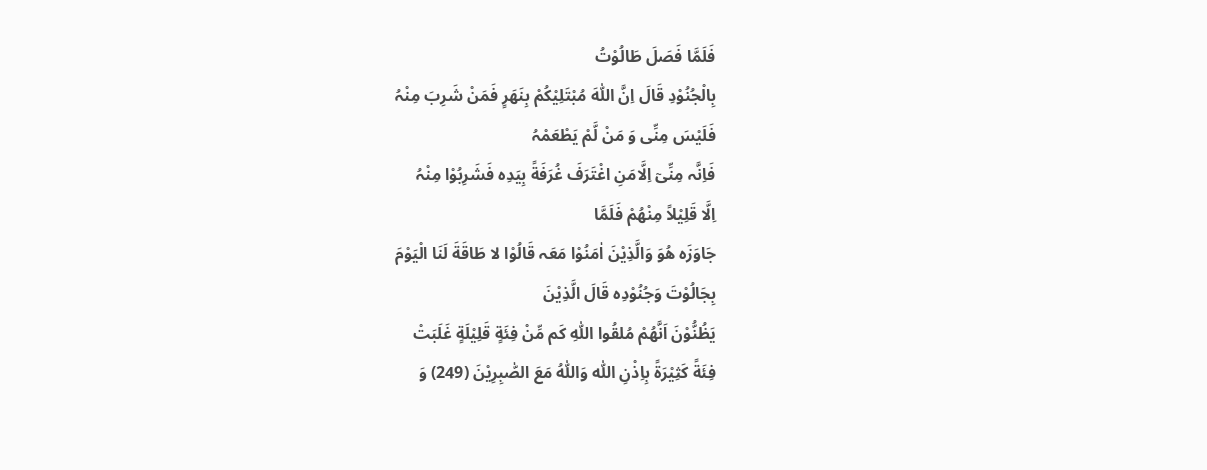فَلَمَّا فَصَلَ طَالُوْتُ
بِالْجُنُوْدِ قَالَ اِنَّ اللّٰہَ مُبْتَلِیْکُمْ بِنَھَرٍ فَمَنْ شَرِبَ مِنْہُ
فَلَیْسَ مِنِّی وَ مَنْ لَّمْ یَطْعَمْہُ
فَاِنَّہ مِنِّیٓ اِلَّامَنِ اغْتَرَفَ غُرَفَةً بِیَدِہ فَشَرِبُوْا مِنْہُ
اِلَّا قَلِیْلاً مِنْھُمْ فَلَمَّا
جَاوَزَہ ھُوَ وَالَّذِیْنَ اٰمَنُوْا مَعَہ قَالُوْا لا طَاقَةَ لَنَا الْیَوْمَ
بِجَالُوْتَ وَجُنُوْدِہ قَالَ الَّذِیْنَ
یَظُنُّوْنَ اَنَّھُمْ مُلقُوا اللّٰہِ کَم مِّنْ فِئَةٍ قَلِیْلَةٍ غَلَبَتْ
فِئَةً کَثِیْرَةً بِاِذْنِ اللّٰہ وَاللّٰہُ مَعَ الصّٰبِرِیْنَ (249) وَ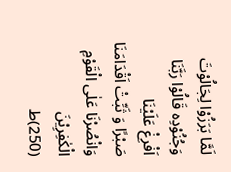لَمَّا بَرَزُوْا لِجَالُوْتَ وَجُنُوْدِہ قَالُوْا رَبَّنَا اَفْرِغْ عَلَیْنَا
صَبْرًا وَ ثَبِّتْ اَقْدَامَنَا وَانْصُرْنَا عَلٰی الْقَوْمِ الْکٰفِرِیْنَ
(250)ط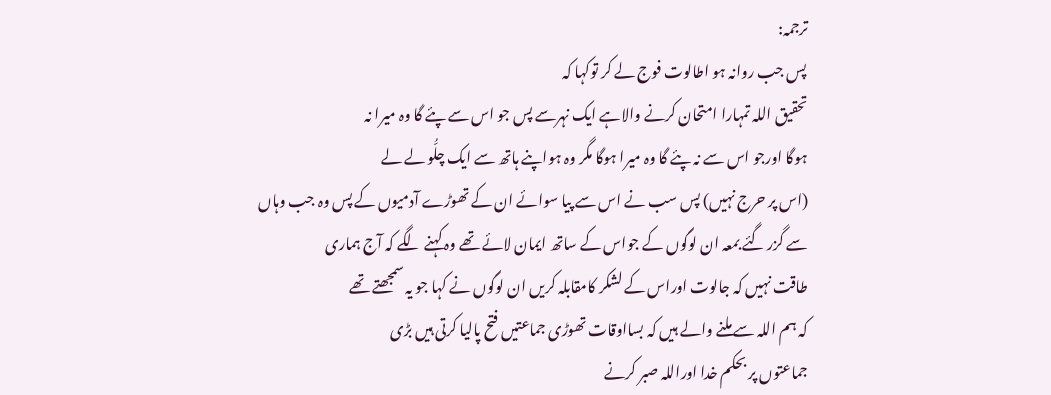ترجمہ:
پس جب روانہ ہو اطالوت فوج لے کر توکہا کہ
تحقیق اللہ تمہارا امتحان کرنے والاہے ایک نہرسے پس جو اس سے پئے گا وہ میرا نہ
ہوگا اورجو اس سے نہ پئے گا وہ میرا ہوگا مگر وہ ہواپنے ہاتھ سے ایک چلُّو لے لے
(اس پر حرج نہیں) پس سب نے اس سے پیا سوائے ان کے تھوڑے آدمیوں کے پس وہ جب وہاں
سے گزر گئے بمعہ ان لوگوں کے جواس کے ساتھ ایمان لائے تھے وہ کہنے لگے کہ آج ہماری
طاقت نہیں کہ جالوت اوراس کے لشکر کامقابلہ کریں ان لوگوں نے کہا جو یہ سمجھتے تھے
کہ ہم اللہ سے ملنے والے ہیں کہ بسااوقات تھوڑی جماعتیں فتح پالیا کرتی ہیں بڑی
جماعتوں پر بحکم خدا اوراللہ صبر کرنے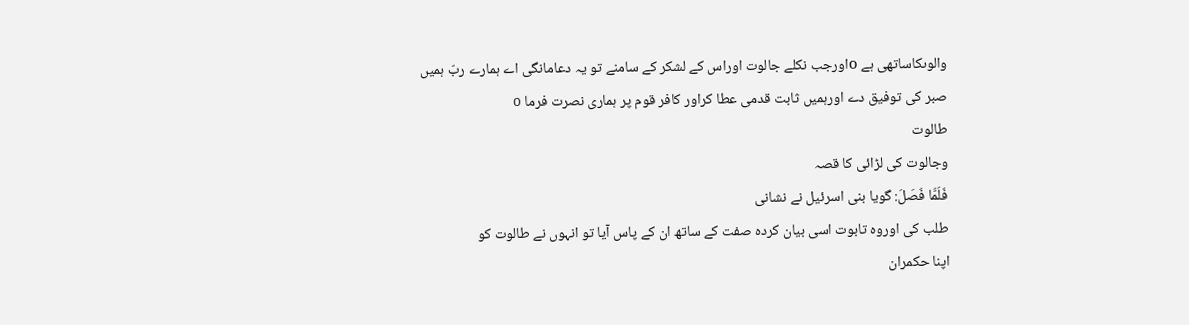والوںکاساتھی ہے oاورجب نکلے جالوت اوراس کے لشکر کے سامنے تو یہ دعامانگی اے ہمارے ربّ ہمیں
صبر کی توفیق دے اورہمیں ثابت قدمی عطا کراور کافر قوم پر ہماری نصرت فرما o
طالوت
وجالوت کی لڑائی کا قصہ
فَلَمَّا فَصَلَ: گویا بنی اسرئیل نے نشانی
طلب کی اوروہ تابوت اسی بیان کردہ صفت کے ساتھ ان کے پاس آیا تو انہوں نے طالوت کو
اپنا حکمران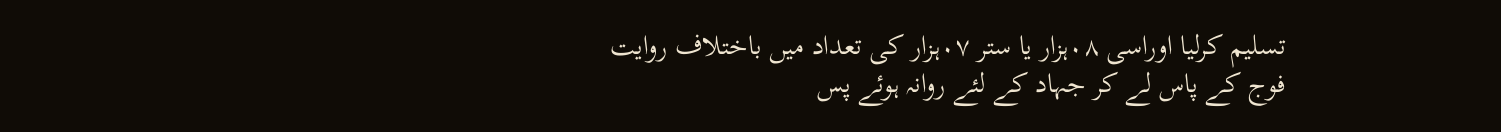تسلیم کرلیا اوراسی ۰۸ہزار یا ستر ۰۷ہزار کی تعداد میں باختلاف روایت
فوج کے پاس لے کر جہاد کے لئے روانہ ہوئے پس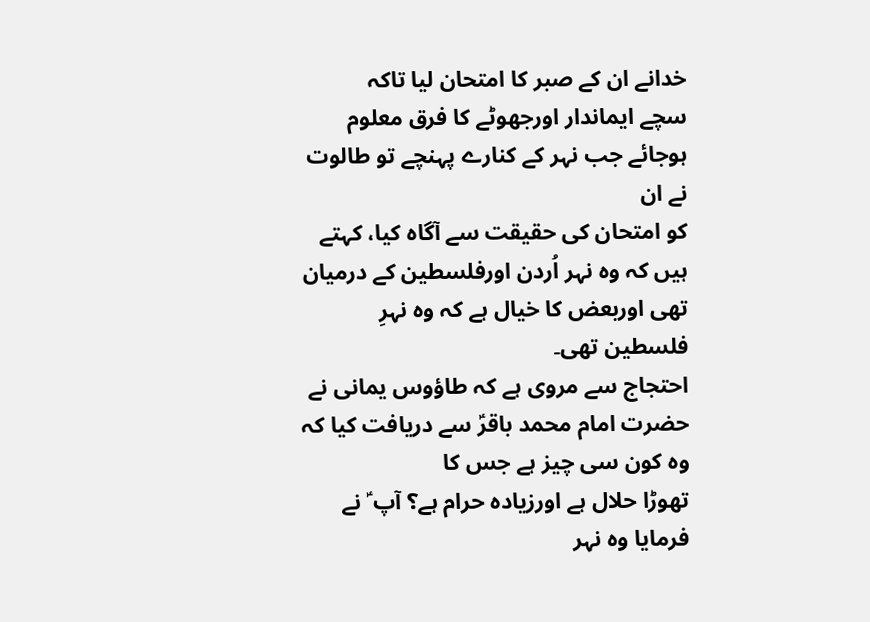خدانے ان کے صبر کا امتحان لیا تاکہ
سچے ایماندار اورجھوٹے کا فرق معلوم ہوجائے جب نہر کے کنارے پہنچے تو طالوت نے ان
کو امتحان کی حقیقت سے آگاہ کیا، کہتے ہیں کہ وہ نہر اُردن اورفلسطین کے درمیان
تھی اوربعض کا خیال ہے کہ وہ نہرِ فلسطین تھی۔
احتجاج سے مروی ہے کہ طاؤوس یمانی نے حضرت امام محمد باقرؑ سے دریافت کیا کہ وہ کون سی چیز ہے جس کا
تھوڑا حلال ہے اورزیادہ حرام ہے؟ آپ ؑ نے فرمایا وہ نہر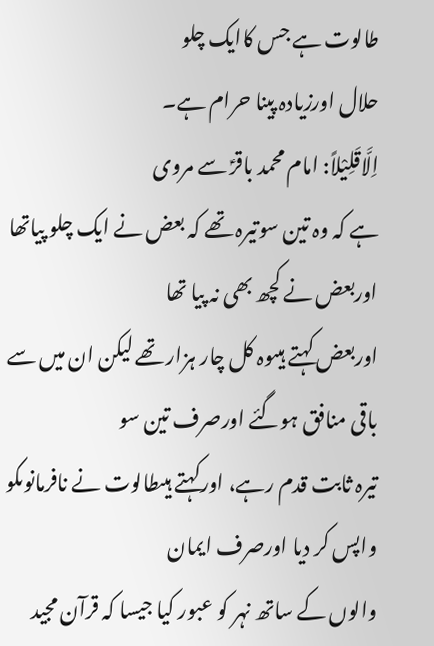طالوت ہے جس کاایک چلو
حلال اورزیادہ پینا حرام ہے۔
اِلَّاقَلِیْلاً: امام محمد باقرؑ سے مروی
ہے کہ وہ تین سوتیرہ تھے کہ بعض نے ایک چلو پیاتھا اوربعض نے کچھ بھی نہ پیا تھا
اوربعض کہتے ہیںوہ کل چار ہزار تھے لیکن ان میں سے باقی منافق ہوگئے اورصرف تین سو
تیرہ ثابت قدم رہے، اورکہتے ہیںطالوت نے نافرمانوںکو واپس کر دیا اورصرف ایمان
والوں کے ساتھ نہر کو عبور کیا جیسا کہ قرآن مجید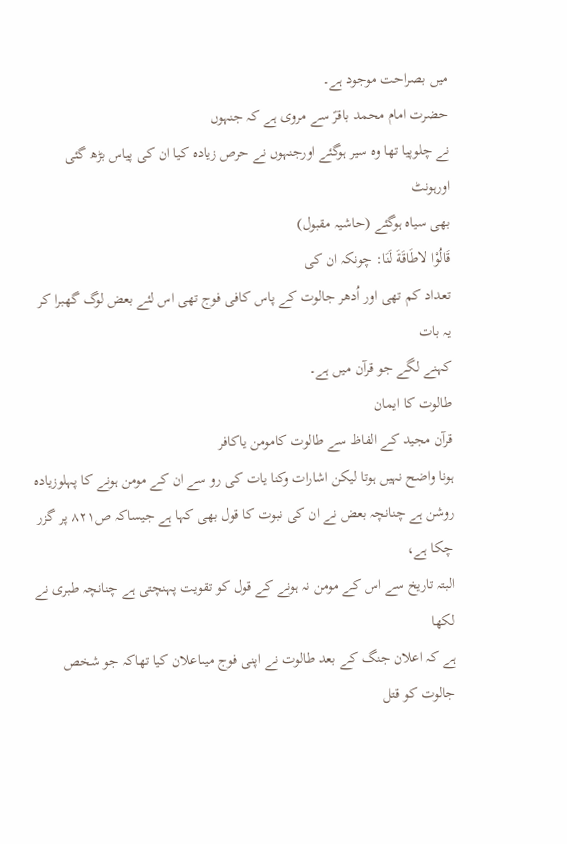میں بصراحت موجود ہے۔
حضرت امام محمد باقرؑ سے مروی ہے کہ جنہوں
نے چلوپیا تھا وہ سیر ہوگئے اورجنہوں نے حرص زیادہ کیا ان کی پیاس بڑھ گئی اورہونٹ
بھی سیاہ ہوگئے (حاشیہ مقبول)
قَالُوْا لاطَاقَةَ لَنَا: چونکہ ان کی
تعداد کم تھی اور اُدھر جالوت کے پاس کافی فوج تھی اس لئے بعض لوگ گھبرا کر یہ بات
کہنے لگے جو قرآن میں ہے۔
طالوت کا ایمان
قرآن مجید کے الفاظ سے طالوت کامومن یاکافر
ہونا واضح نہیں ہوتا لیکن اشارات وکنا یات کی رو سے ان کے مومن ہونے کا پہلوزیادہ
روشن ہے چنانچہ بعض نے ان کی نبوت کا قول بھی کہا ہے جیساکہ ص۸۲۱ پر گزر چکا ہے،
البتہ تاریخ سے اس کے مومن نہ ہونے کے قول کو تقویت پہنچتی ہے چنانچہ طبری نے لکھا
ہے کہ اعلان جنگ کے بعد طالوت نے اپنی فوج میںاعلان کیا تھاکہ جو شخص جالوت کو قتل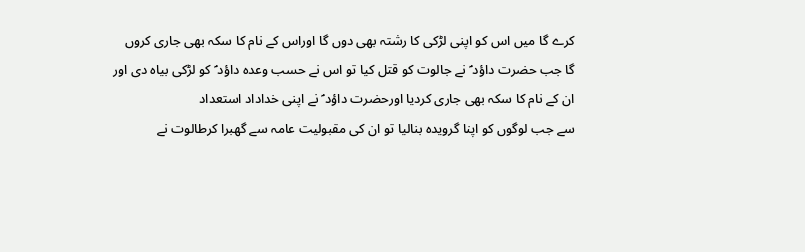کرے گا میں اس کو اپنی لڑکی کا رشتہ بھی دوں گا اوراس کے نام کا سکہ بھی جاری کروں
گا جب حضرت داؤد ؑ نے جالوت کو قتل کیا تو اس نے حسب وعدہ داؤد ؑ کو لڑکی بیاہ دی اور
ان کے نام کا سکہ بھی جاری کردیا اورحضرت داؤد ؑ نے اپنی خداداد استعداد
سے جب لوگوں کو اپنا گرویدہ بنالیا تو ان کی مقبولیت عامہ سے گھبرا کرطالوت نے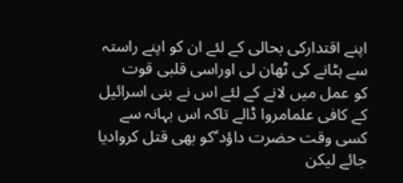اپنے اقتدارکی بحالی کے لئے ان کو اپنے راستہ سے ہٹانے کی ٹھان لی اوراسی قلبی قوت
کو عمل میں لانے کے لئے اس نے بنی اسرائیل کے کافی علمامروا ڈالے تاکہ اس بہانہ سے
کسی وقت حضرت داؤد ؑکو بھی قتل کروادیا جائے لیکن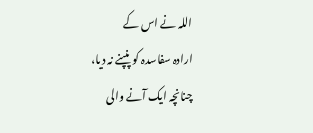اللہ نے اس کے
ارادہ سفاسدہ کو پنپنے نہ دیا، چنانچہ ایک آنے والی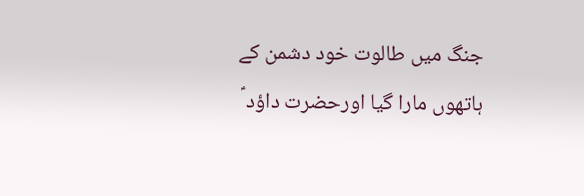جنگ میں طالوت خود دشمن کے
ہاتھوں مارا گیا اورحضرت داؤد ؑ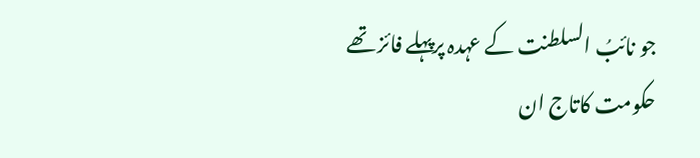جو نائبُ السلطنت کے عہدہ پرپہلے فائز تھے
حکومت کاتاج ان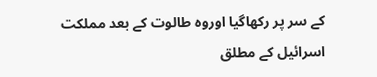کے سر پر رکھاگیا اوروہ طالوت کے بعد مملکت اسرائیل کے مطلق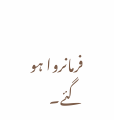فرمانروا ہو گئے۔